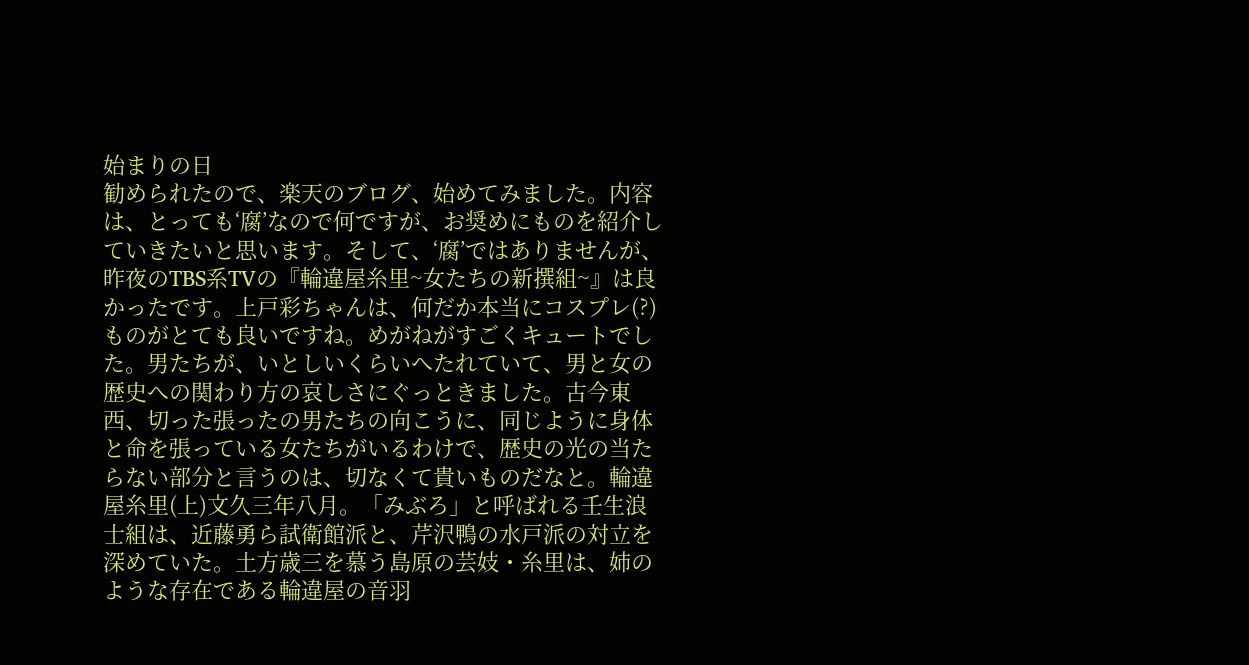始まりの日
勧められたので、楽天のブログ、始めてみました。内容は、とっても‘腐’なので何ですが、お奨めにものを紹介していきたいと思います。そして、‘腐’ではありませんが、昨夜のTBS系TVの『輪違屋糸里~女たちの新撰組~』は良かったです。上戸彩ちゃんは、何だか本当にコスプレ(?)ものがとても良いですね。めがねがすごくキュートでした。男たちが、いとしいくらいへたれていて、男と女の歴史への関わり方の哀しさにぐっときました。古今東西、切った張ったの男たちの向こうに、同じように身体と命を張っている女たちがいるわけで、歴史の光の当たらない部分と言うのは、切なくて貴いものだなと。輪違屋糸里(上)文久三年八月。「みぶろ」と呼ばれる壬生浪士組は、近藤勇ら試衛館派と、芹沢鴨の水戸派の対立を深めていた。土方歳三を慕う島原の芸妓・糸里は、姉のような存在である輪違屋の音羽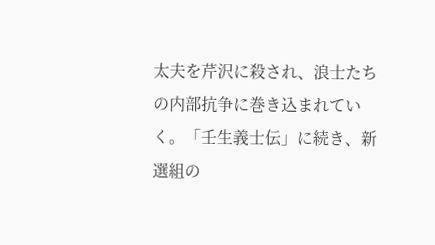太夫を芹沢に殺され、浪士たちの内部抗争に巻き込まれていく。「壬生義士伝」に続き、新選組の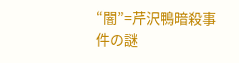“闇”=芹沢鴨暗殺事件の謎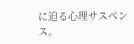に迫る心理サスペンス。